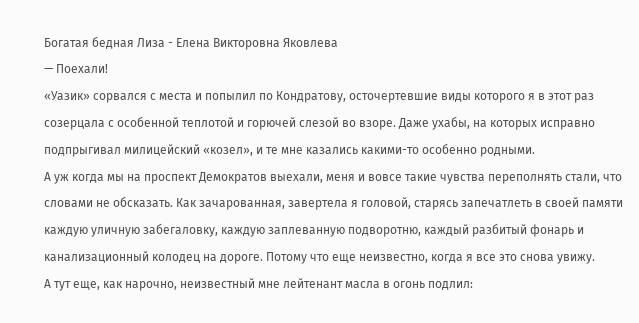Богатая бедная Лиза - Елена Викторовна Яковлева
— Поехали!
«Уазик» сорвался с места и попылил по Кондратову, осточертевшие виды которого я в этот раз созерцала с особенной теплотой и горючей слезой во взоре. Даже ухабы, на которых исправно подпрыгивал милицейский «козел», и те мне казались какими-то особенно родными.
А уж когда мы на проспект Демократов выехали, меня и вовсе такие чувства переполнять стали, что словами не обсказать. Как зачарованная, завертела я головой, старясь запечатлеть в своей памяти каждую уличную забегаловку, каждую заплеванную подворотню, каждый разбитый фонарь и канализационный колодец на дороге. Потому что еще неизвестно, когда я все это снова увижу.
А тут еще, как нарочно, неизвестный мне лейтенант масла в огонь подлил: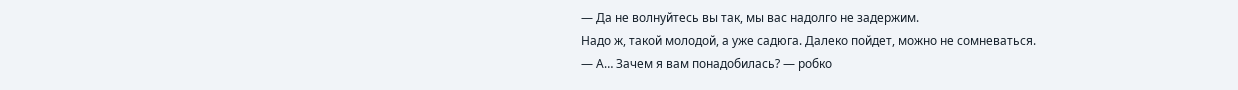— Да не волнуйтесь вы так, мы вас надолго не задержим.
Надо ж, такой молодой, а уже садюга. Далеко пойдет, можно не сомневаться.
— А… Зачем я вам понадобилась? — робко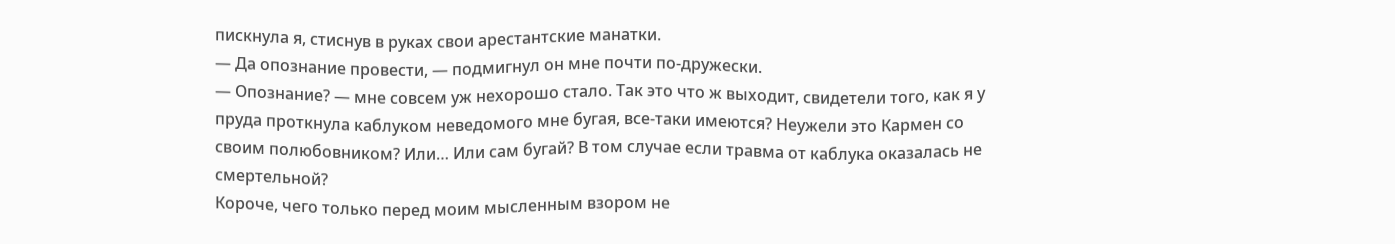пискнула я, стиснув в руках свои арестантские манатки.
— Да опознание провести, — подмигнул он мне почти по-дружески.
— Опознание? — мне совсем уж нехорошо стало. Так это что ж выходит, свидетели того, как я у пруда проткнула каблуком неведомого мне бугая, все-таки имеются? Неужели это Кармен со своим полюбовником? Или… Или сам бугай? В том случае если травма от каблука оказалась не смертельной?
Короче, чего только перед моим мысленным взором не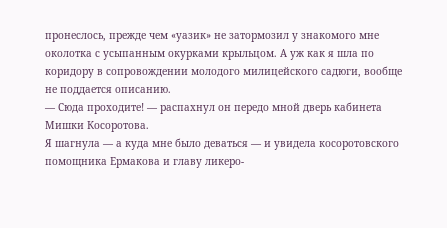пронеслось, прежде чем «уазик» не затормозил у знакомого мне околотка с усыпанным окурками крыльцом. А уж как я шла по коридору в сопровождении молодого милицейского садюги, вообще не поддается описанию.
— Сюда проходите! — распахнул он передо мной дверь кабинета Мишки Косоротова.
Я шагнула — а куда мне было деваться — и увидела косоротовского помощника Ермакова и главу ликеро-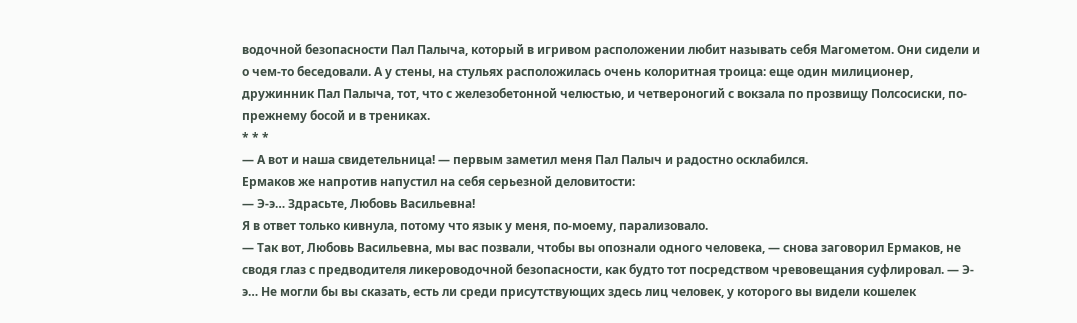водочной безопасности Пал Палыча, который в игривом расположении любит называть себя Магометом. Они сидели и о чем-то беседовали. А у стены, на стульях расположилась очень колоритная троица: еще один милиционер, дружинник Пал Палыча, тот, что с железобетонной челюстью, и четвероногий с вокзала по прозвищу Полсосиски, по-прежнему босой и в трениках.
* * *
— А вот и наша свидетельница! — первым заметил меня Пал Палыч и радостно осклабился.
Ермаков же напротив напустил на себя серьезной деловитости:
— Э-э… Здрасьте, Любовь Васильевна!
Я в ответ только кивнула, потому что язык у меня, по-моему, парализовало.
— Так вот, Любовь Васильевна, мы вас позвали, чтобы вы опознали одного человека, — снова заговорил Ермаков, не сводя глаз с предводителя ликероводочной безопасности, как будто тот посредством чревовещания суфлировал. — Э-э… Не могли бы вы сказать, есть ли среди присутствующих здесь лиц человек, у которого вы видели кошелек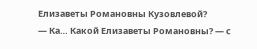Елизаветы Романовны Кузовлевой?
— Ка… Какой Елизаветы Романовны? — с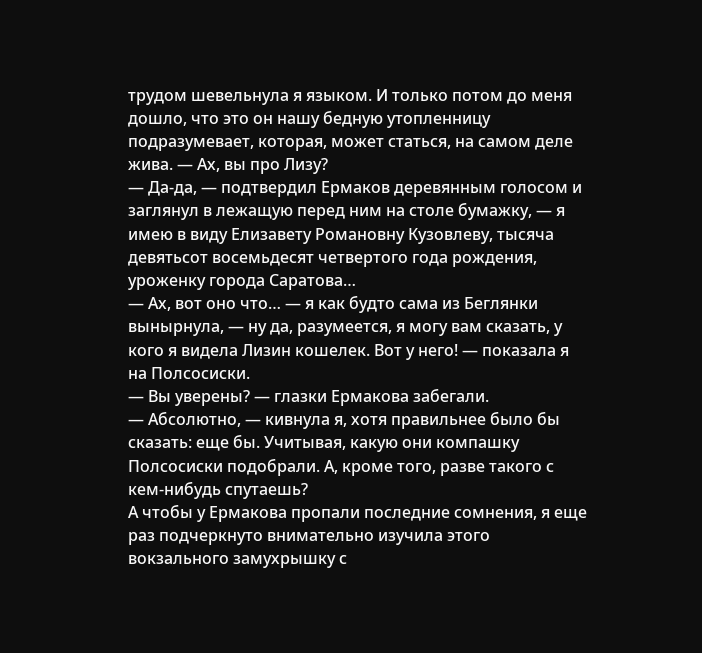трудом шевельнула я языком. И только потом до меня дошло, что это он нашу бедную утопленницу подразумевает, которая, может статься, на самом деле жива. — Ах, вы про Лизу?
— Да-да, — подтвердил Ермаков деревянным голосом и заглянул в лежащую перед ним на столе бумажку, — я имею в виду Елизавету Романовну Кузовлеву, тысяча девятьсот восемьдесят четвертого года рождения, уроженку города Саратова…
— Ах, вот оно что… — я как будто сама из Беглянки вынырнула, — ну да, разумеется, я могу вам сказать, у кого я видела Лизин кошелек. Вот у него! — показала я на Полсосиски.
— Вы уверены? — глазки Ермакова забегали.
— Абсолютно, — кивнула я, хотя правильнее было бы сказать: еще бы. Учитывая, какую они компашку Полсосиски подобрали. А, кроме того, разве такого с кем-нибудь спутаешь?
А чтобы у Ермакова пропали последние сомнения, я еще раз подчеркнуто внимательно изучила этого вокзального замухрышку с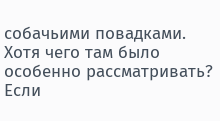собачьими повадками. Хотя чего там было особенно рассматривать? Если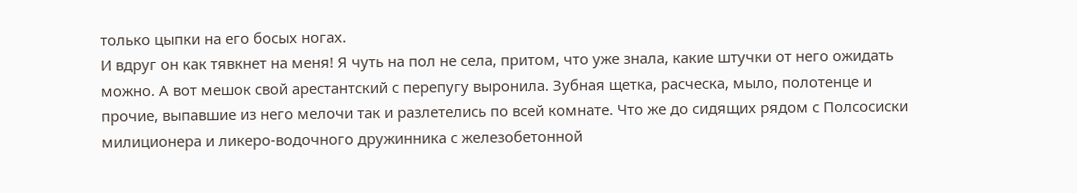только цыпки на его босых ногах.
И вдруг он как тявкнет на меня! Я чуть на пол не села, притом, что уже знала, какие штучки от него ожидать можно. А вот мешок свой арестантский с перепугу выронила. Зубная щетка, расческа, мыло, полотенце и прочие, выпавшие из него мелочи так и разлетелись по всей комнате. Что же до сидящих рядом с Полсосиски милиционера и ликеро-водочного дружинника с железобетонной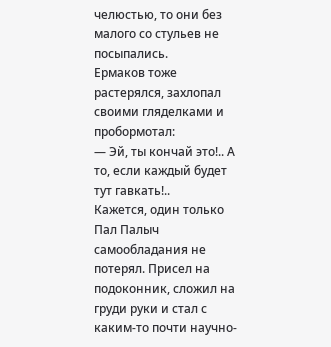челюстью, то они без малого со стульев не посыпались.
Ермаков тоже растерялся, захлопал своими гляделками и пробормотал:
— Эй, ты кончай это!.. А то, если каждый будет тут гавкать!..
Кажется, один только Пал Палыч самообладания не потерял. Присел на подоконник, сложил на груди руки и стал с каким-то почти научно-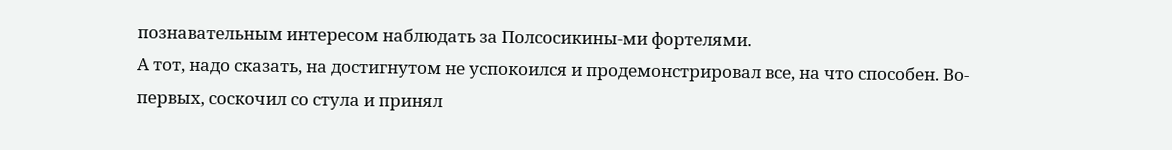познавательным интересом наблюдать за Полсосикины-ми фортелями.
А тот, надо сказать, на достигнутом не успокоился и продемонстрировал все, на что способен. Во-первых, соскочил со стула и принял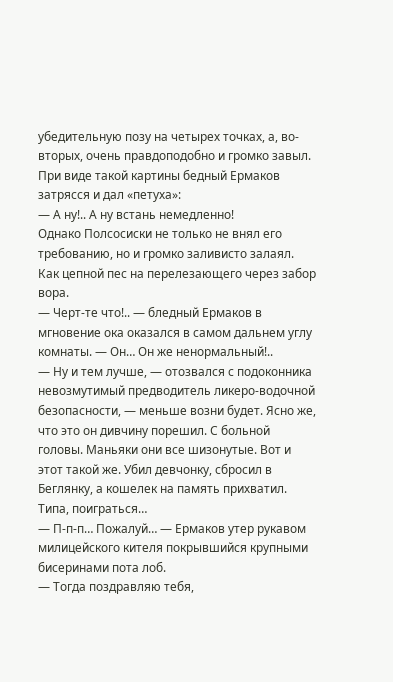убедительную позу на четырех точках, а, во-вторых, очень правдоподобно и громко завыл.
При виде такой картины бедный Ермаков затрясся и дал «петуха»:
— А ну!.. А ну встань немедленно!
Однако Полсосиски не только не внял его требованию, но и громко заливисто залаял. Как цепной пес на перелезающего через забор вора.
— Черт-те что!.. — бледный Ермаков в мгновение ока оказался в самом дальнем углу комнаты. — Он… Он же ненормальный!..
— Ну и тем лучше, — отозвался с подоконника невозмутимый предводитель ликеро-водочной безопасности, — меньше возни будет. Ясно же, что это он дивчину порешил. С больной головы. Маньяки они все шизонутые. Вот и этот такой же. Убил девчонку, сбросил в Беглянку, а кошелек на память прихватил. Типа, поиграться…
— П-п-п… Пожалуй… — Ермаков утер рукавом милицейского кителя покрывшийся крупными бисеринами пота лоб.
— Тогда поздравляю тебя,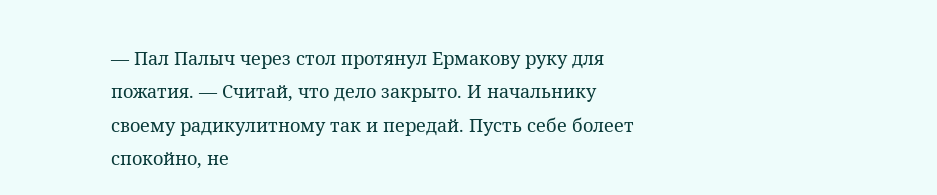— Пал Палыч через стол протянул Ермакову руку для пожатия. — Считай, что дело закрыто. И начальнику своему радикулитному так и передай. Пусть себе болеет спокойно, не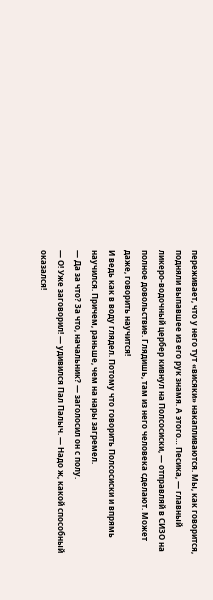переживает, что у него тут «висяки» накапливаются. Мы, как говорится, подняли выпавшее из его рук знамя. А этого… Песика, — главный ликеро-водочный цербер кивнул на Полсосиски, — отправляй в СИЗО на полное довольствие. Глядишь, там из него человека сделают. Может даже, говорить научится!
И ведь как в воду глядел. Потому что говорить Полсосиски и впрямь научился. Причем, раньше, чем на нары загремел.
— Да за что? За что, начальник? — заголосил он с полу.
— О! Уже заговорил! — удивился Пал Палыч. — Надо ж, какой способный оказался!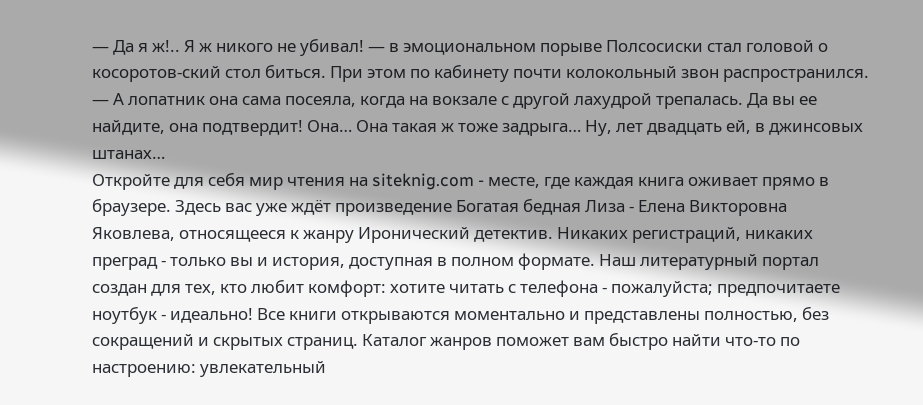— Да я ж!.. Я ж никого не убивал! — в эмоциональном порыве Полсосиски стал головой о косоротов-ский стол биться. При этом по кабинету почти колокольный звон распространился. — А лопатник она сама посеяла, когда на вокзале с другой лахудрой трепалась. Да вы ее найдите, она подтвердит! Она… Она такая ж тоже задрыга… Ну, лет двадцать ей, в джинсовых штанах…
Откройте для себя мир чтения на siteknig.com - месте, где каждая книга оживает прямо в браузере. Здесь вас уже ждёт произведение Богатая бедная Лиза - Елена Викторовна Яковлева, относящееся к жанру Иронический детектив. Никаких регистраций, никаких преград - только вы и история, доступная в полном формате. Наш литературный портал создан для тех, кто любит комфорт: хотите читать с телефона - пожалуйста; предпочитаете ноутбук - идеально! Все книги открываются моментально и представлены полностью, без сокращений и скрытых страниц. Каталог жанров поможет вам быстро найти что-то по настроению: увлекательный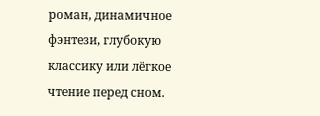роман, динамичное фэнтези, глубокую классику или лёгкое чтение перед сном.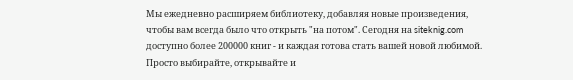Мы ежедневно расширяем библиотеку, добавляя новые произведения, чтобы вам всегда было что открыть "на потом". Сегодня на siteknig.com доступно более 200000 книг - и каждая готова стать вашей новой любимой. Просто выбирайте, открывайте и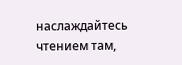наслаждайтесь чтением там,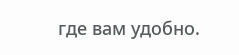где вам удобно.